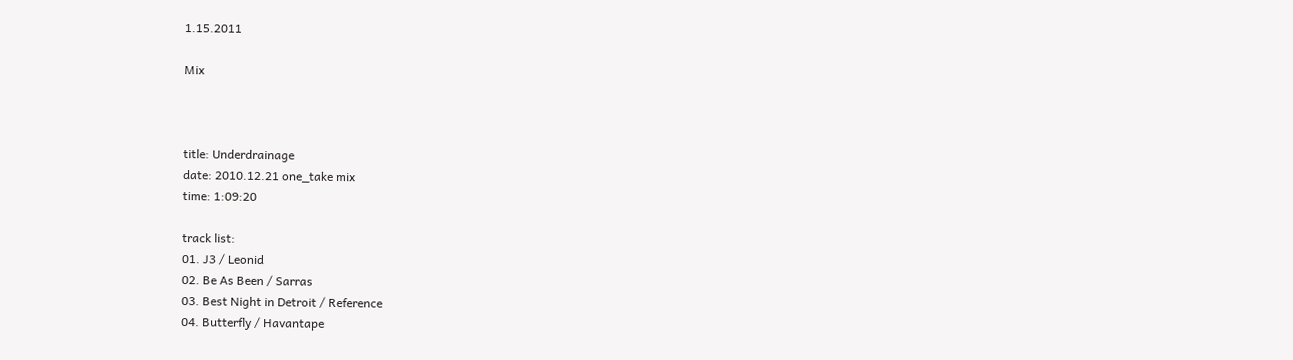1.15.2011

Mix



title: Underdrainage
date: 2010.12.21 one_take mix
time: 1:09:20

track list:
01. J3 / Leonid
02. Be As Been / Sarras
03. Best Night in Detroit / Reference
04. Butterfly / Havantape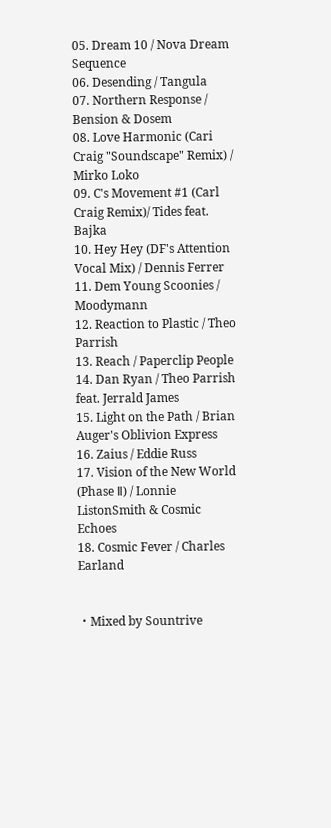05. Dream 10 / Nova Dream Sequence
06. Desending / Tangula
07. Northern Response / Bension & Dosem
08. Love Harmonic (Cari Craig "Soundscape" Remix) / Mirko Loko
09. C's Movement #1 (Carl Craig Remix)/ Tides feat. Bajka
10. Hey Hey (DF's Attention Vocal Mix) / Dennis Ferrer
11. Dem Young Scoonies / Moodymann
12. Reaction to Plastic / Theo Parrish
13. Reach / Paperclip People
14. Dan Ryan / Theo Parrish feat. Jerrald James
15. Light on the Path / Brian Auger's Oblivion Express
16. Zaius / Eddie Russ
17. Vision of the New World (Phase Ⅱ) / Lonnie ListonSmith & Cosmic Echoes
18. Cosmic Fever / Charles Earland


・Mixed by Sountrive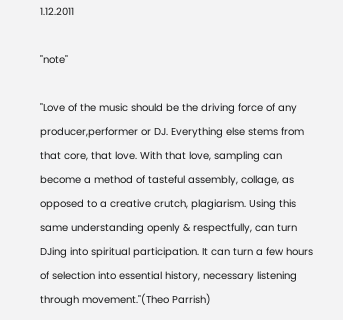1.12.2011

"note"

"Love of the music should be the driving force of any producer,performer or DJ. Everything else stems from that core, that love. With that love, sampling can become a method of tasteful assembly, collage, as opposed to a creative crutch, plagiarism. Using this same understanding openly & respectfully, can turn DJing into spiritual participation. It can turn a few hours of selection into essential history, necessary listening through movement."(Theo Parrish)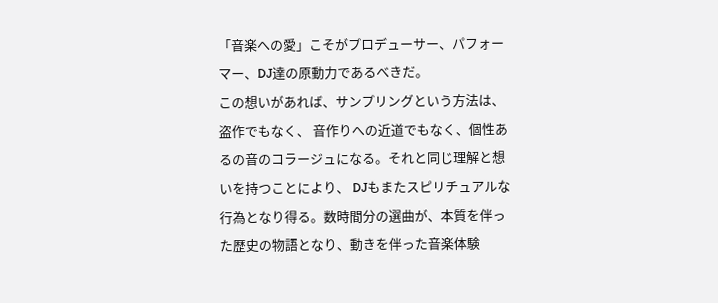「音楽への愛」こそがプロデューサー、パフォーマー、DJ達の原動力であるべきだ。
この想いがあれば、サンプリングという方法は、盗作でもなく、 音作りへの近道でもなく、個性あるの音のコラージュになる。それと同じ理解と想いを持つことにより、 DJもまたスピリチュアルな行為となり得る。数時間分の選曲が、本質を伴った歴史の物語となり、動きを伴った音楽体験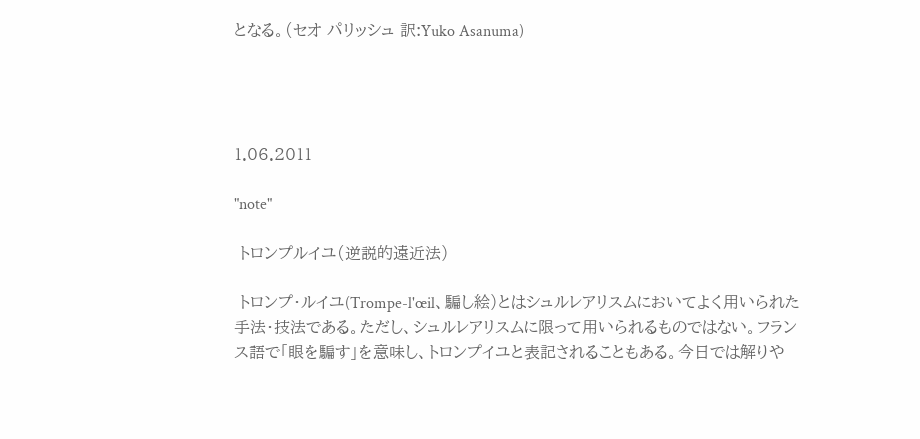となる。(セオ パリッシュ 訳:Yuko Asanuma)




1.06.2011

"note"

 トロンプルイユ(逆説的遠近法)

 トロンプ・ルイユ(Trompe-l'œil、騙し絵)とはシュルレアリスムにおいてよく用いられた手法・技法である。ただし、シュルレアリスムに限って用いられるものではない。フランス語で「眼を騙す」を意味し、トロンプイユと表記されることもある。今日では解りや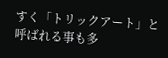すく「トリックアート」と呼ばれる事も多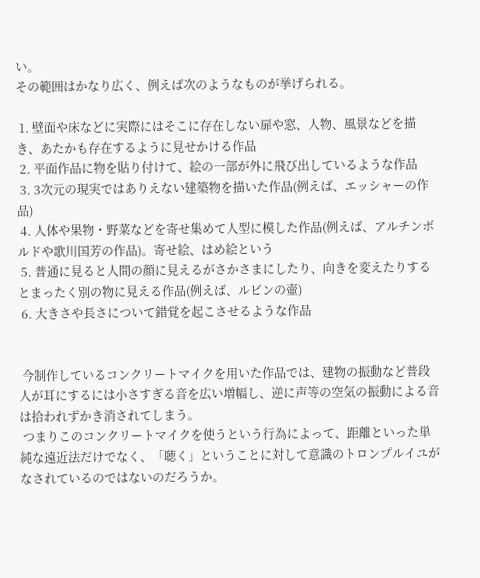い。
その範囲はかなり広く、例えば次のようなものが挙げられる。

 1. 壁面や床などに実際にはそこに存在しない扉や窓、人物、風景などを描き、あたかも存在するように見せかける作品
 2. 平面作品に物を貼り付けて、絵の一部が外に飛び出しているような作品
 3. 3次元の現実ではありえない建築物を描いた作品(例えば、エッシャーの作品)
 4. 人体や果物・野菜などを寄せ集めて人型に模した作品(例えば、アルチンボルドや歌川国芳の作品)。寄せ絵、はめ絵という
 5. 普通に見ると人間の顔に見えるがさかさまにしたり、向きを変えたりするとまったく別の物に見える作品(例えば、ルビンの壷)
 6. 大きさや長さについて錯覚を起こさせるような作品


 今制作しているコンクリートマイクを用いた作品では、建物の振動など普段人が耳にするには小さすぎる音を広い増幅し、逆に声等の空気の振動による音は拾われずかき消されてしまう。
 つまりこのコンクリートマイクを使うという行為によって、距離といった単純な遠近法だけでなく、「聴く」ということに対して意識のトロンプルイユがなされているのではないのだろうか。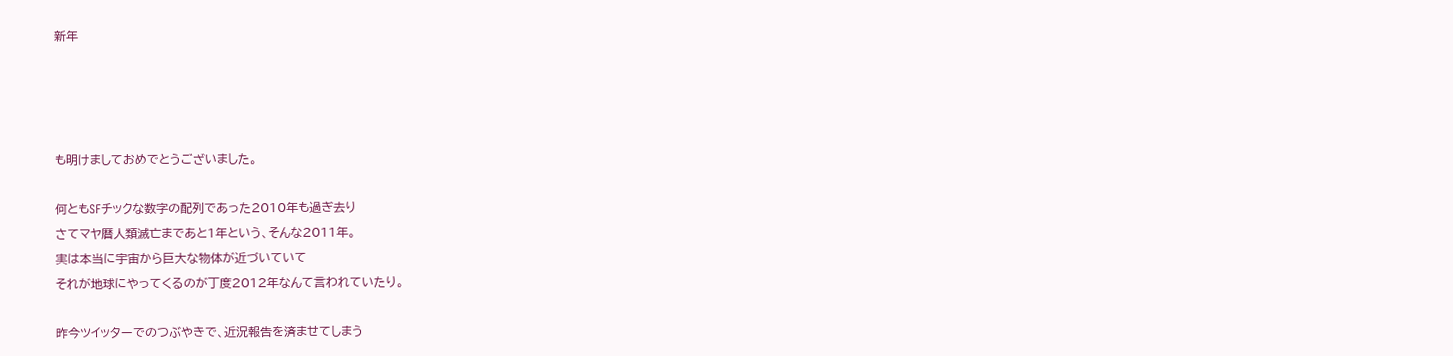新年




も明けましておめでとうございました。

何ともSFチックな数字の配列であった2010年も過ぎ去り
さてマヤ暦人類滅亡まであと1年という、そんな2011年。
実は本当に宇宙から巨大な物体が近づいていて
それが地球にやってくるのが丁度2012年なんて言われていたり。

昨今ツイッターでのつぶやきで、近況報告を済ませてしまう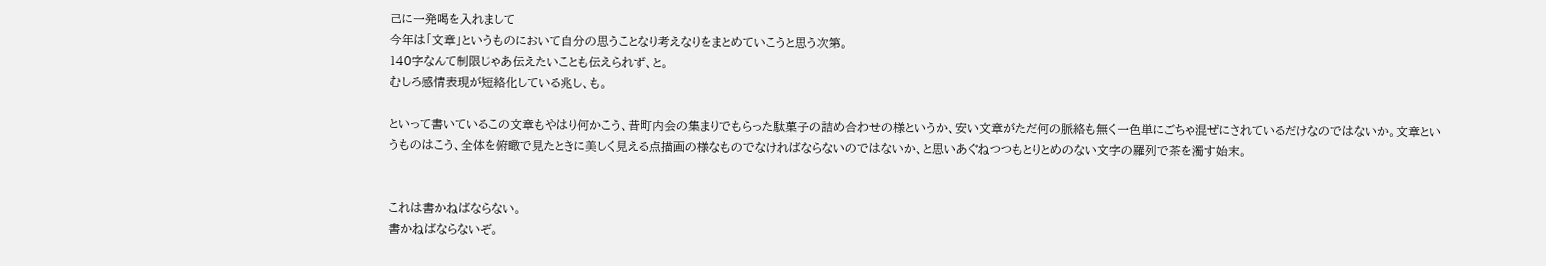己に一発喝を入れまして
今年は「文章」というものにおいて自分の思うことなり考えなりをまとめていこうと思う次第。
140字なんて制限じゃあ伝えたいことも伝えられず、と。
むしろ感情表現が短絡化している兆し、も。

といって書いているこの文章もやはり何かこう、昔町内会の集まりでもらった駄菓子の詰め合わせの様というか、安い文章がただ何の脈絡も無く一色単にごちゃ混ぜにされているだけなのではないか。文章というものはこう、全体を俯瞰で見たときに美しく見える点描画の様なものでなければならないのではないか、と思いあぐねつつもとりとめのない文字の羅列で茶を濁す始末。


これは書かねばならない。
書かねばならないぞ。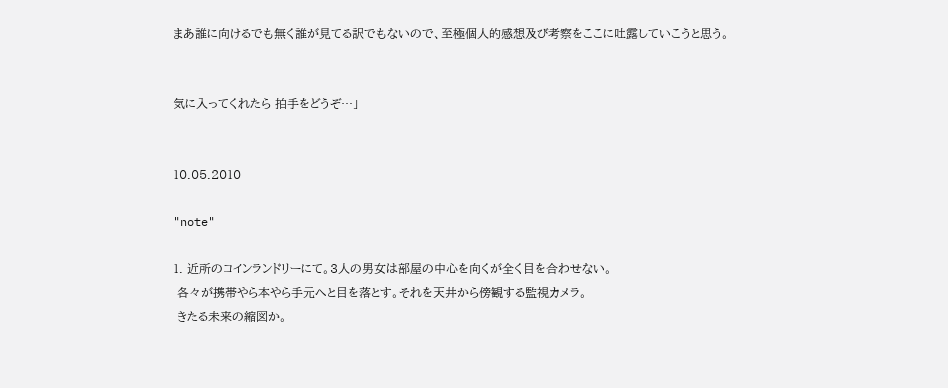まあ誰に向けるでも無く誰が見てる訳でもないので、至極個人的感想及び考察をここに吐露していこうと思う。


気に入ってくれたら 拍手をどうぞ…」


10.05.2010

"note"

1. 近所のコインランドリーにて。3人の男女は部屋の中心を向くが全く目を合わせない。
 各々が携帯やら本やら手元へと目を落とす。それを天井から傍観する監視カメラ。
 きたる未来の縮図か。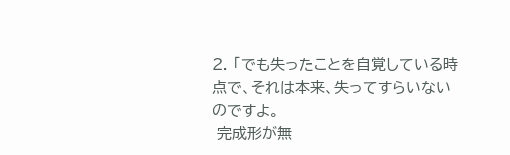2. 「でも失ったことを自覚している時点で、それは本来、失ってすらいないのですよ。
 完成形が無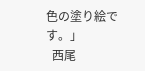色の塗り絵です。」
  西尾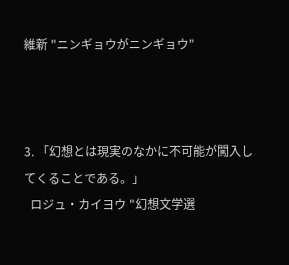維新 "ニンギョウがニンギョウ"



3. 「幻想とは現実のなかに不可能が闖入してくることである。」
  ロジュ・カイヨウ "幻想文学選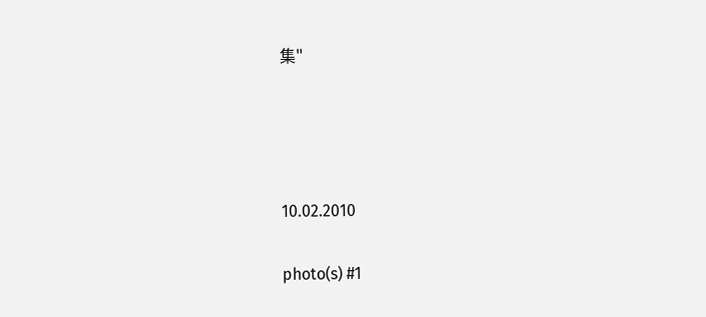集"




10.02.2010

photo(s) #1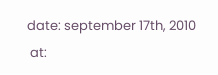date: september 17th, 2010
 at: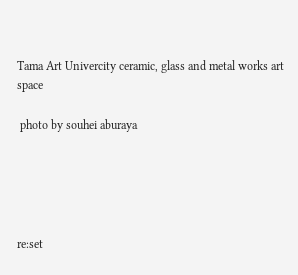Tama Art Univercity ceramic, glass and metal works art space

 photo by souhei aburaya





re:set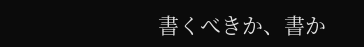書くべきか、書か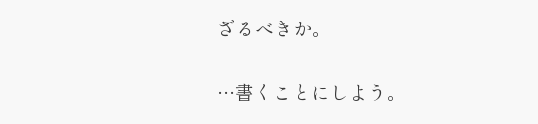ざるべきか。

…書くことにしよう。